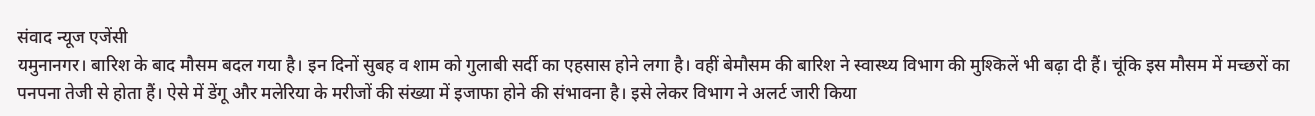संवाद न्यूज एजेंसी
यमुनानगर। बारिश के बाद मौसम बदल गया है। इन दिनों सुबह व शाम को गुलाबी सर्दी का एहसास होने लगा है। वहीं बेमौसम की बारिश ने स्वास्थ्य विभाग की मुश्किलें भी बढ़ा दी हैं। चूंकि इस मौसम में मच्छरों का पनपना तेजी से होता हैं। ऐसे में डेंगू और मलेरिया के मरीजों की संख्या में इजाफा होने की संभावना है। इसे लेकर विभाग ने अलर्ट जारी किया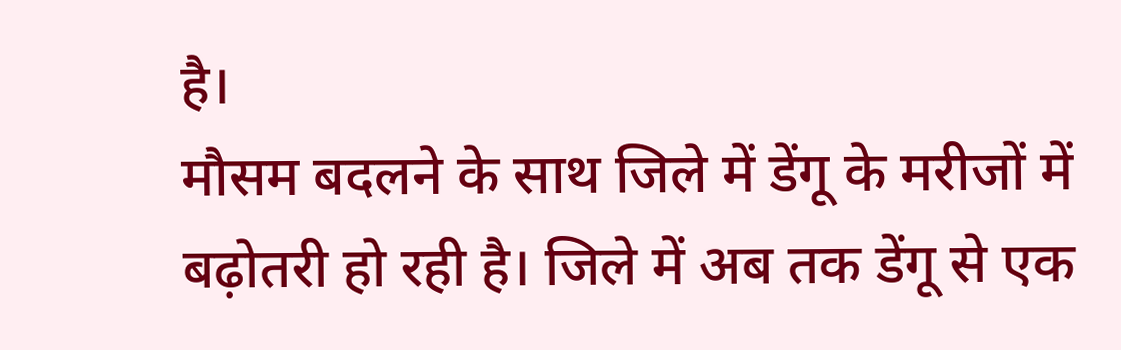है।
मौसम बदलने के साथ जिले में डेंगू के मरीजों में बढ़ोतरी हो रही है। जिले में अब तक डेंगू से एक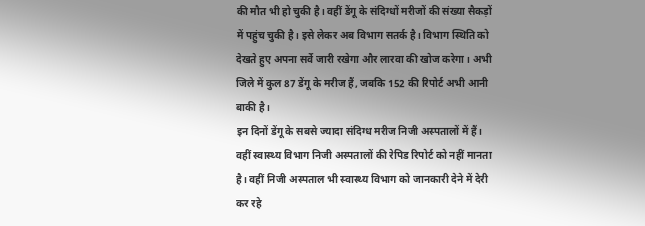की मौत भी हो चुकी है। वहीं डेंगू के संदिग्धों मरीजों की संख्या सैकड़ों में पहुंच चुकी है। इसे लेकर अब विभाग सतर्क है। विभाग स्थिति को देखते हुए अपना सर्वे जारी रखेगा और लारवा की खोज करेगा। अभी जिले में कुल 87 डेंगू के मरीज हैं, जबकि 152 की रिपोर्ट अभी आनी बाकी है।
इन दिनों डेंगू के सबसे ज्यादा संदिग्ध मरीज निजी अस्पतालों में हैं। वहीं स्वास्थ्य विभाग निजी अस्पतालों की रेपिड रिपोर्ट को नहीं मानता है। वहीं निजी अस्पताल भी स्वास्थ्य विभाग को जानकारी देने में देरी कर रहे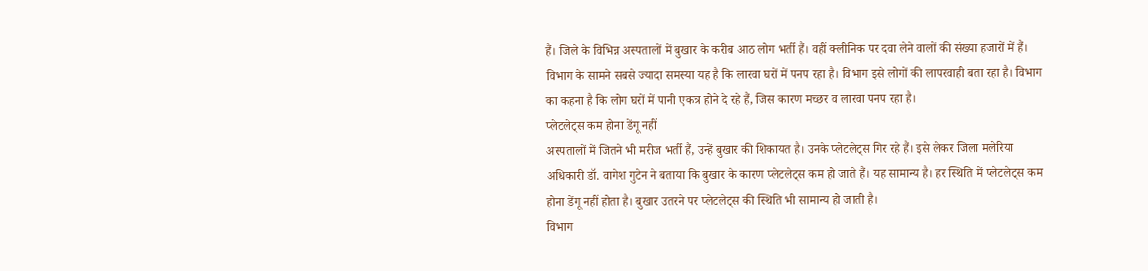हैं। जिले के विभिन्न अस्पतालों में बुखार के करीब आठ लोग भर्ती हैं। वहीं क्लीनिक पर दवा लेने वालों की संख्या हजारों में हैं। विभाग के सामने सबसे ज्यादा समस्या यह है कि लारवा घरों में पनप रहा है। विभाग इसे लोगों की लापरवाही बता रहा है। विभाग का कहना है कि लोग घरों में पानी एकत्र होने दे रहे हैं, जिस कारण मच्छर व लारवा पनप रहा है।
प्लेटलेट्स कम होना डेंगू नहीं
अस्पतालों में जितने भी मरीज भर्ती हैं, उन्हें बुखार की शिकायत है। उनके प्लेटलेट्स गिर रहे हैं। इसे लेकर जिला मलेरिया अधिकारी डॉ. वागेश गुटेन ने बताया कि बुखार के कारण प्लेटलेट्स कम हो जाते हैं। यह सामान्य है। हर स्थिति में प्लेटलेट्स कम होना डेंगू नहीं होता है। बुखार उतरने पर प्लेटलेट्स की स्थिति भी सामान्य हो जाती है।
विभाग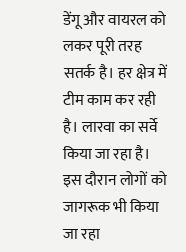डेंगू और वायरल को लकर पूरी तरह सतर्क है। हर क्षेत्र में टीम काम कर रही है। लारवा का सर्वे किया जा रहा है। इस दौरान लोगों को जागरूक भी किया जा रहा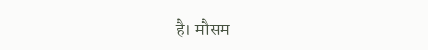है। मौसम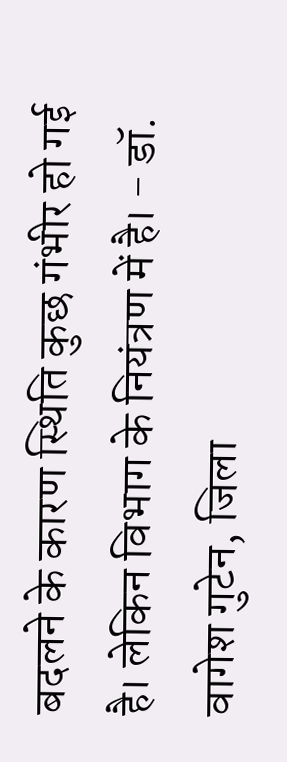बदलने के कारण स्थिति कुछ गंभीर हो गई है। लेकिन विभाग के नियंत्रण में है। - डॉ. वागेश गुटेन, जिला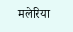मलेरिया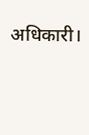अधिकारी।